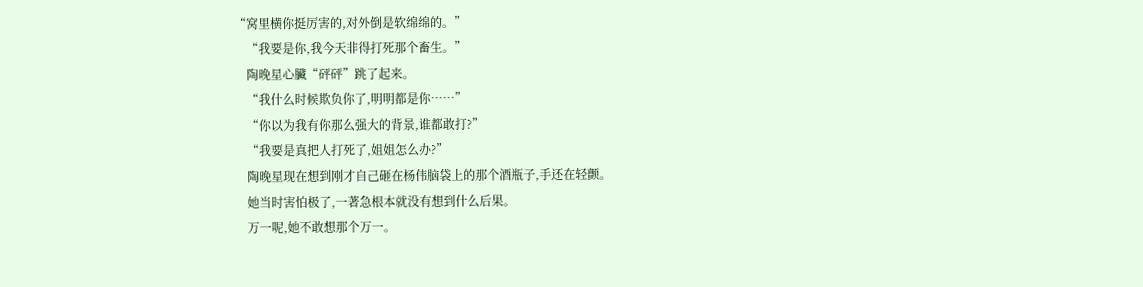“窝里横你挺厉害的,对外倒是软绵绵的。”
    “我要是你,我今天非得打死那个畜生。”
    陶晚星心臟“砰砰”跳了起来。
    “我什么时候欺负你了,明明都是你……”
    “你以为我有你那么强大的背景,谁都敢打?”
    “我要是真把人打死了,姐姐怎么办?”
    陶晚星现在想到刚才自己砸在杨伟脑袋上的那个酒瓶子,手还在轻颤。
    她当时害怕极了,一著急根本就没有想到什么后果。
    万一呢,她不敢想那个万一。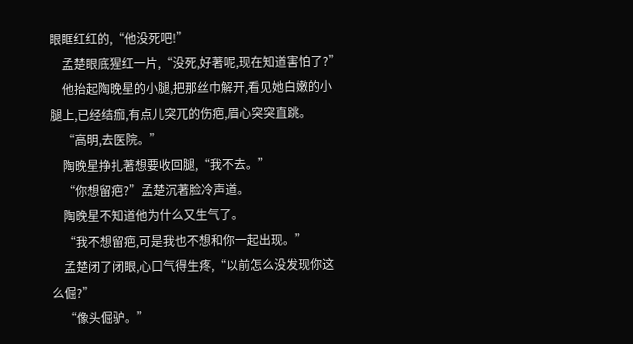眼眶红红的,“他没死吧!”
    孟楚眼底猩红一片,“没死,好著呢,现在知道害怕了?”
    他抬起陶晚星的小腿,把那丝巾解开,看见她白嫩的小腿上,已经结痂,有点儿突兀的伤疤,眉心突突直跳。
    “高明,去医院。”
    陶晚星挣扎著想要收回腿,“我不去。”
    “你想留疤?”孟楚沉著脸冷声道。
    陶晚星不知道他为什么又生气了。
    “我不想留疤,可是我也不想和你一起出现。”
    孟楚闭了闭眼,心口气得生疼,“以前怎么没发现你这么倔?”
    “像头倔驴。”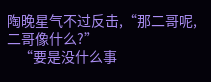陶晚星气不过反击,“那二哥呢,二哥像什么?”
    “要是没什么事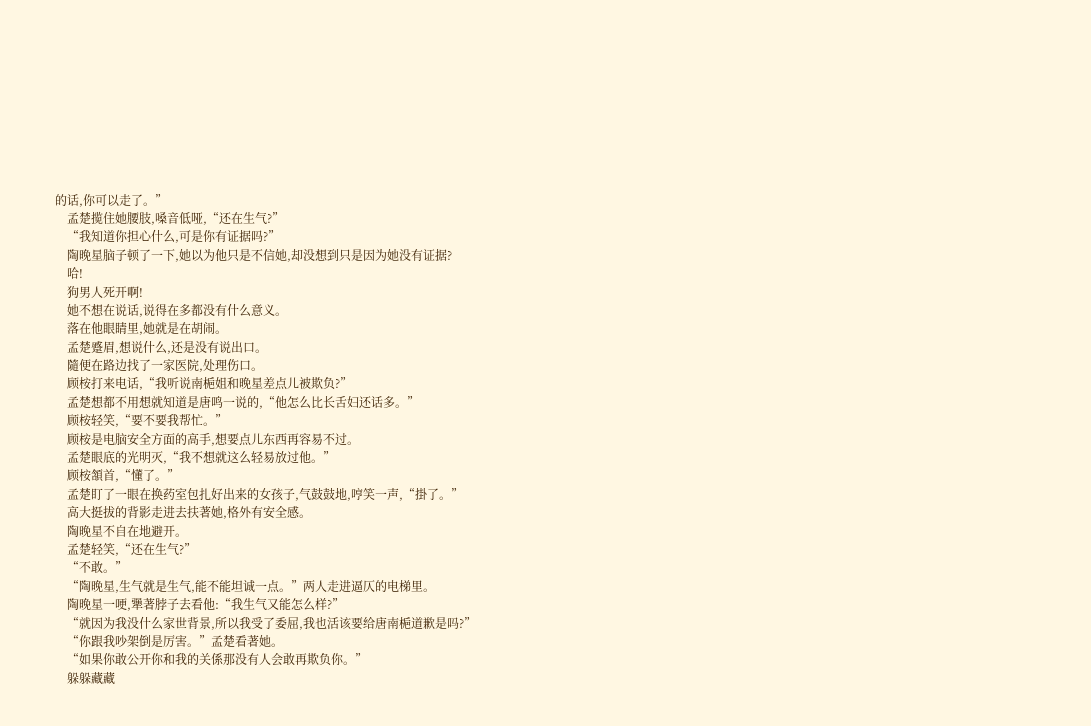的话,你可以走了。”
    孟楚揽住她腰肢,嗓音低哑,“还在生气?”
    “我知道你担心什么,可是你有证据吗?”
    陶晚星脑子顿了一下,她以为他只是不信她,却没想到只是因为她没有证据?
    哈!
    狗男人死开啊!
    她不想在说话,说得在多都没有什么意义。
    落在他眼睛里,她就是在胡闹。
    孟楚蹙眉,想说什么,还是没有说出口。
    隨便在路边找了一家医院,处理伤口。
    顾桉打来电话,“我听说南梔姐和晚星差点儿被欺负?”
    孟楚想都不用想就知道是唐鸣一说的,“他怎么比长舌妇还话多。”
    顾桉轻笑,“要不要我帮忙。”
    顾桉是电脑安全方面的高手,想要点儿东西再容易不过。
    孟楚眼底的光明灭,“我不想就这么轻易放过他。”
    顾桉頷首,“懂了。”
    孟楚盯了一眼在换药室包扎好出来的女孩子,气鼓鼓地,哼笑一声,“掛了。”
    高大挺拔的背影走进去扶著她,格外有安全感。
    陶晚星不自在地避开。
    孟楚轻笑,“还在生气?”
    “不敢。”
    “陶晚星,生气就是生气,能不能坦诚一点。”两人走进逼仄的电梯里。
    陶晚星一哽,犟著脖子去看他:“我生气又能怎么样?”
    “就因为我没什么家世背景,所以我受了委屈,我也活该要给唐南梔道歉是吗?”
    “你跟我吵架倒是厉害。”孟楚看著她。
    “如果你敢公开你和我的关係那没有人会敢再欺负你。”
    躲躲藏藏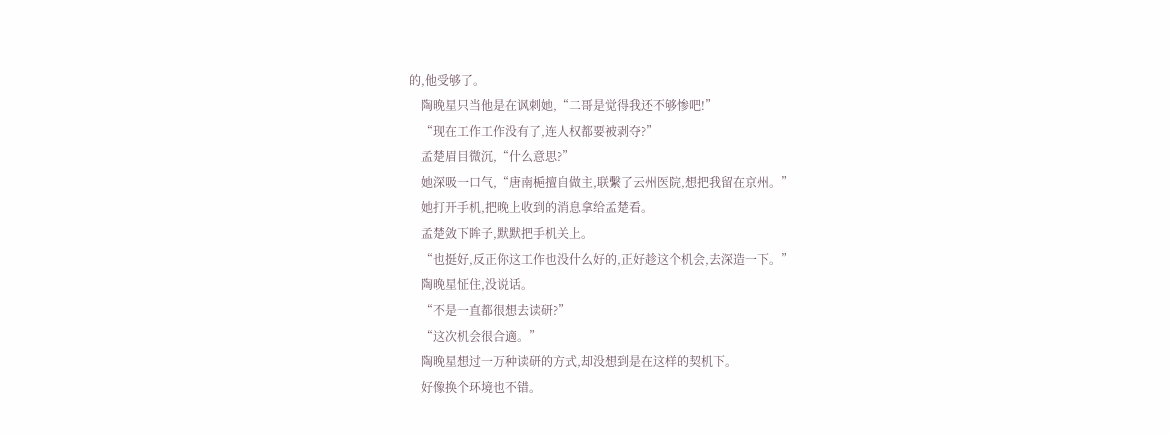的,他受够了。
    陶晚星只当他是在讽刺她,“二哥是觉得我还不够惨吧!”
    “现在工作工作没有了,连人权都要被剥夺?”
    孟楚眉目微沉,“什么意思?”
    她深吸一口气,“唐南梔擅自做主,联繫了云州医院,想把我留在京州。”
    她打开手机,把晚上收到的消息拿给孟楚看。
    孟楚敛下眸子,默默把手机关上。
    “也挺好,反正你这工作也没什么好的,正好趁这个机会,去深造一下。”
    陶晚星怔住,没说话。
    “不是一直都很想去读研?”
    “这次机会很合適。”
    陶晚星想过一万种读研的方式,却没想到是在这样的契机下。
    好像换个环境也不错。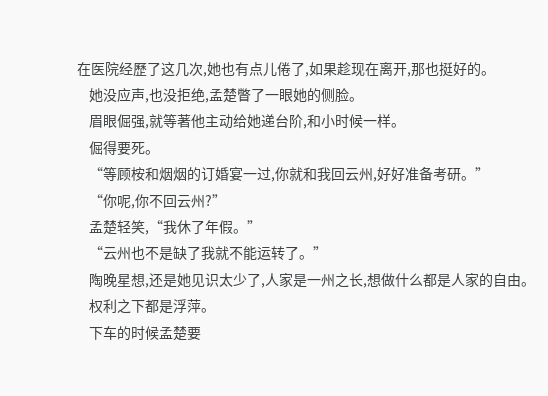在医院经歷了这几次,她也有点儿倦了,如果趁现在离开,那也挺好的。
    她没应声,也没拒绝,孟楚瞥了一眼她的侧脸。
    眉眼倔强,就等著他主动给她递台阶,和小时候一样。
    倔得要死。
    “等顾桉和烟烟的订婚宴一过,你就和我回云州,好好准备考研。”
    “你呢,你不回云州?”
    孟楚轻笑,“我休了年假。”
    “云州也不是缺了我就不能运转了。”
    陶晚星想,还是她见识太少了,人家是一州之长,想做什么都是人家的自由。
    权利之下都是浮萍。
    下车的时候孟楚要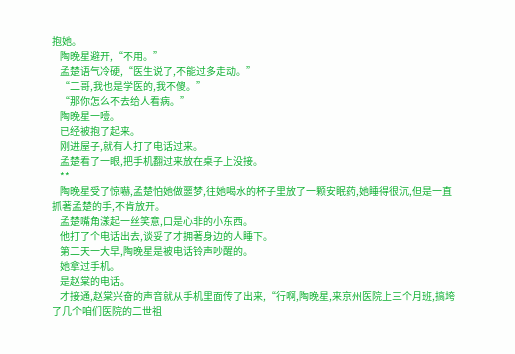抱她。
    陶晚星避开,“不用。”
    孟楚语气冷硬,“医生说了,不能过多走动。”
    “二哥,我也是学医的,我不傻。”
    “那你怎么不去给人看病。”
    陶晚星一噎。
    已经被抱了起来。
    刚进屋子,就有人打了电话过来。
    孟楚看了一眼,把手机翻过来放在桌子上没接。
    **
    陶晚星受了惊嚇,孟楚怕她做噩梦,往她喝水的杯子里放了一颗安眠药,她睡得很沉,但是一直抓著孟楚的手,不肯放开。
    孟楚嘴角漾起一丝笑意,口是心非的小东西。
    他打了个电话出去,谈妥了才拥著身边的人睡下。
    第二天一大早,陶晚星是被电话铃声吵醒的。
    她拿过手机。
    是赵棠的电话。
    才接通,赵棠兴奋的声音就从手机里面传了出来,“行啊,陶晚星,来京州医院上三个月班,搞垮了几个咱们医院的二世祖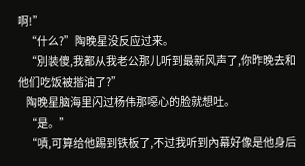啊!”
    “什么?”陶晚星没反应过来。
    “別装傻,我都从我老公那儿听到最新风声了,你昨晚去和他们吃饭被揩油了?”
    陶晚星脑海里闪过杨伟那噁心的脸就想吐。
    “是。”
    “嘖,可算给他踢到铁板了,不过我听到內幕好像是他身后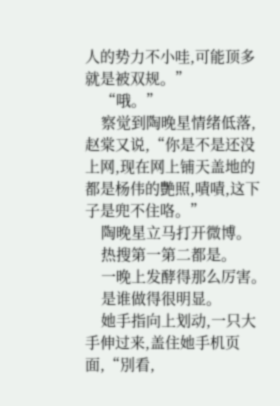人的势力不小哇,可能顶多就是被双规。”
    “哦。”
    察觉到陶晚星情绪低落,赵棠又说,“你是不是还没上网,现在网上铺天盖地的都是杨伟的艷照,嘖嘖,这下子是兜不住咯。”
    陶晚星立马打开微博。
    热搜第一第二都是。
    一晚上发酵得那么厉害。
    是谁做得很明显。
    她手指向上划动,一只大手伸过来,盖住她手机页面,“別看,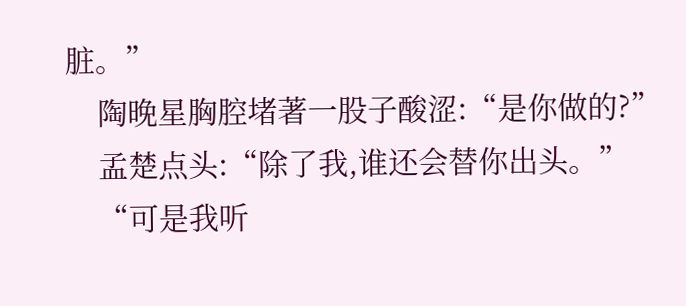脏。”
    陶晚星胸腔堵著一股子酸涩:“是你做的?”
    孟楚点头:“除了我,谁还会替你出头。”
    “可是我听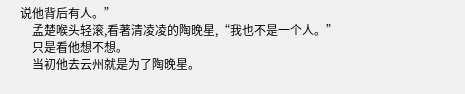说他背后有人。”
    孟楚喉头轻滚,看著清凌凌的陶晚星,“我也不是一个人。”
    只是看他想不想。
    当初他去云州就是为了陶晚星。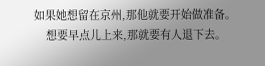如果她想留在京州,那他就要开始做准备。
    想要早点儿上来,那就要有人退下去。